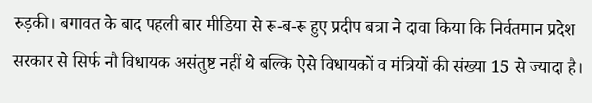रुड़की। बगावत के बाद पहली बार मीडिया से रू-ब-रू हुए प्रदीप बत्रा ने दावा किया कि निर्वतमान प्रदेश सरकार से सिर्फ नौ विधायक असंतुष्ट नहीं थे बल्कि ऐसे विधायकों व मंत्रियों की संख्या 15 से ज्यादा है।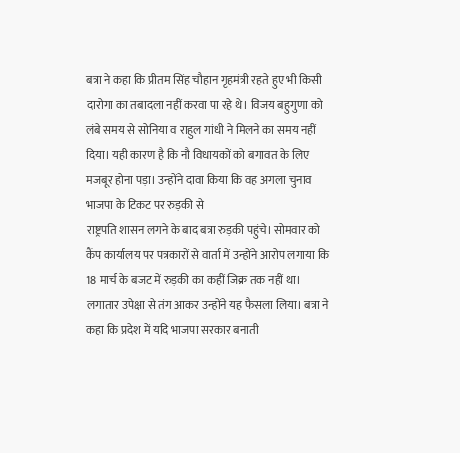बत्रा ने कहा कि प्रीतम सिंह चौहान गृहमंत्री रहते हुए भी किसी दारोगा का तबादला नहीं करवा पा रहे थे। विजय बहुगुणा को लंबे समय से सोनिया व राहुल गांधी ने मिलने का समय नहीं दिया। यही कारण है कि नौ विधायकों को बगावत के लिए मजबूर होना पड़ा। उन्होंने दावा किया कि वह अगला चुनाव भाजपा के टिकट पर रुड़की से
राष्ट्रपति शासन लगने के बाद बत्रा रुड़की पहुंचे। सोमवार को कैंप कार्यालय पर पत्रकारों से वार्ता में उन्होंने आरोप लगाया कि 18 मार्च के बजट में रुड़की का कहीं जिक्र तक नहीं था। लगातार उपेक्षा से तंग आकर उन्होंने यह फैसला लिया। बत्रा ने कहा कि प्रदेश में यदि भाजपा सरकार बनाती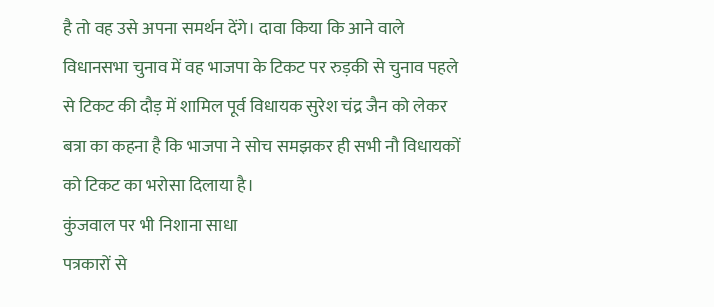है तो वह उसे अपना समर्थन देंगे। दावा किया कि आने वाले विधानसभा चुनाव में वह भाजपा के टिकट पर रुड़की से चुनाव पहले से टिकट की दौड़ में शामिल पूर्व विधायक सुरेश चंद्र जैन को लेकर बत्रा का कहना है कि भाजपा ने सोच समझकर ही सभी नौ विधायकों को टिकट का भरोसा दिलाया है।
कुंजवाल पर भी निशाना साधा
पत्रकारों से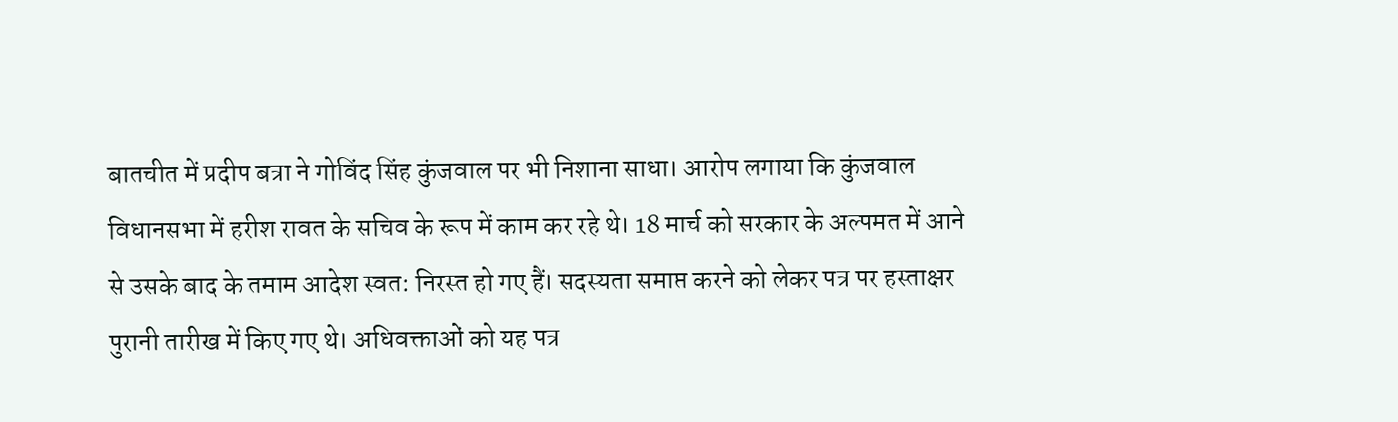बातचीत में प्रदीप बत्रा ने गोविंद सिंह कुंजवाल पर भी निशाना साधा। आरोप लगाया कि कुंजवाल विधानसभा में हरीश रावत के सचिव के रूप में काम कर रहे थे। 18 मार्च को सरकार के अल्पमत में आने से उसके बाद के तमाम आदेश स्वत: निरस्त हो गए हैं। सदस्यता समाप्त करने को लेकर पत्र पर हस्ताक्षर पुरानी तारीख में किए गए थे। अधिवक्ताओं को यह पत्र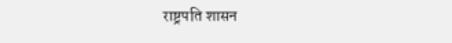राष्ट्रपति शासन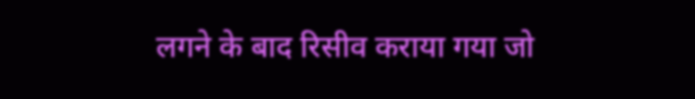लगने के बाद रिसीव कराया गया जो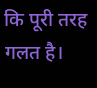कि पूरी तरह गलत है।